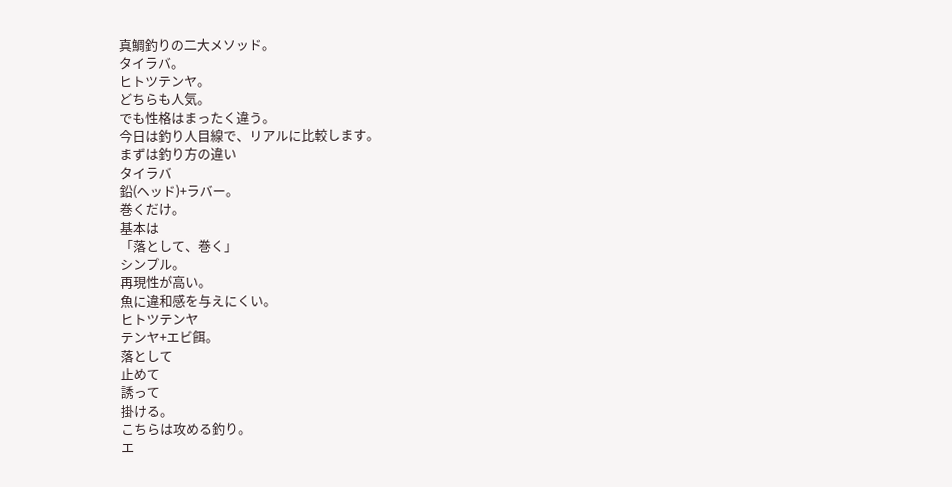真鯛釣りの二大メソッド。
タイラバ。
ヒトツテンヤ。
どちらも人気。
でも性格はまったく違う。
今日は釣り人目線で、リアルに比較します。
まずは釣り方の違い
タイラバ
鉛(ヘッド)+ラバー。
巻くだけ。
基本は
「落として、巻く」
シンプル。
再現性が高い。
魚に違和感を与えにくい。
ヒトツテンヤ
テンヤ+エビ餌。
落として
止めて
誘って
掛ける。
こちらは攻める釣り。
エ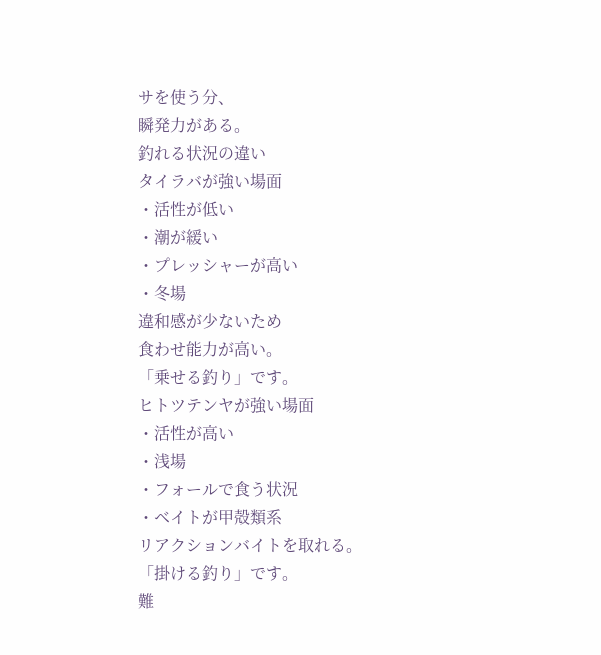サを使う分、
瞬発力がある。
釣れる状況の違い
タイラバが強い場面
・活性が低い
・潮が緩い
・プレッシャーが高い
・冬場
違和感が少ないため
食わせ能力が高い。
「乗せる釣り」です。
ヒトツテンヤが強い場面
・活性が高い
・浅場
・フォールで食う状況
・ベイトが甲殻類系
リアクションバイトを取れる。
「掛ける釣り」です。
難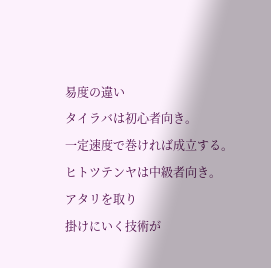易度の違い
タイラバは初心者向き。
一定速度で巻ければ成立する。
ヒトツテンヤは中級者向き。
アタリを取り
掛けにいく技術が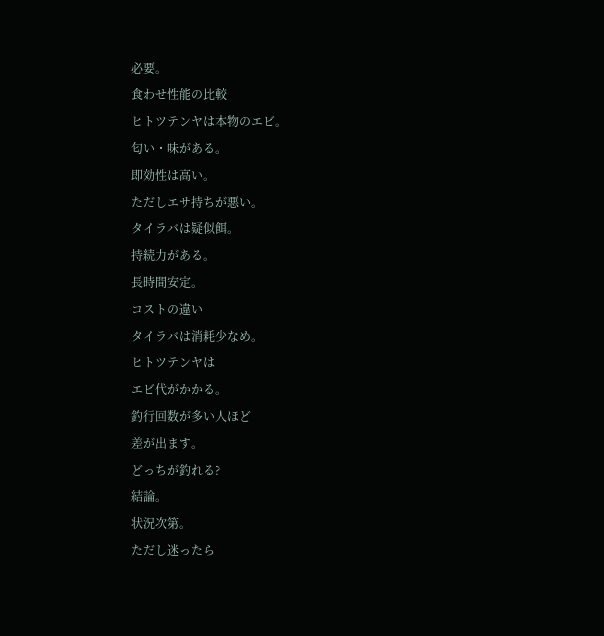必要。
食わせ性能の比較
ヒトツテンヤは本物のエビ。
匂い・味がある。
即効性は高い。
ただしエサ持ちが悪い。
タイラバは疑似餌。
持続力がある。
長時間安定。
コストの違い
タイラバは消耗少なめ。
ヒトツテンヤは
エビ代がかかる。
釣行回数が多い人ほど
差が出ます。
どっちが釣れる?
結論。
状況次第。
ただし迷ったら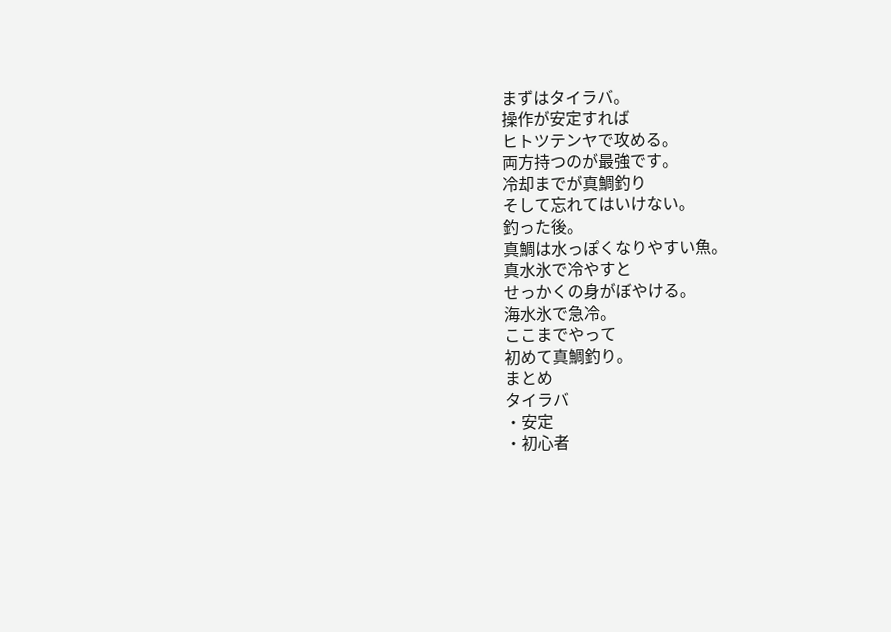まずはタイラバ。
操作が安定すれば
ヒトツテンヤで攻める。
両方持つのが最強です。
冷却までが真鯛釣り
そして忘れてはいけない。
釣った後。
真鯛は水っぽくなりやすい魚。
真水氷で冷やすと
せっかくの身がぼやける。
海水氷で急冷。
ここまでやって
初めて真鯛釣り。
まとめ
タイラバ
・安定
・初心者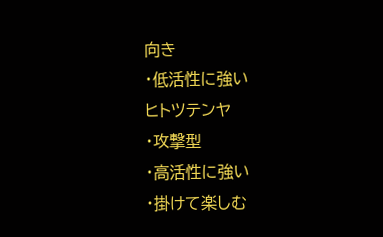向き
・低活性に強い
ヒトツテンヤ
・攻撃型
・高活性に強い
・掛けて楽しむ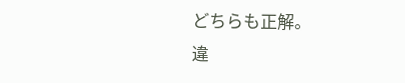どちらも正解。
違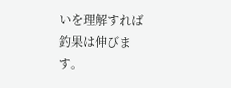いを理解すれば
釣果は伸びます。